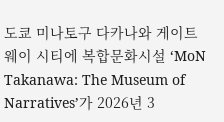도쿄 미나토구 다카나와 게이트웨이 시티에 복합문화시설 ‘MoN Takanawa: The Museum of Narratives’가 2026년 3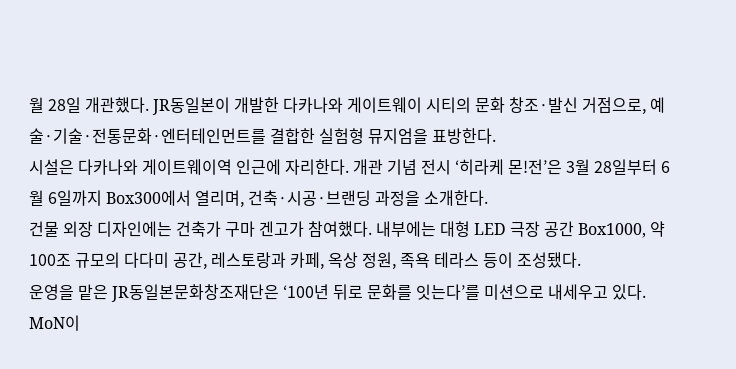월 28일 개관했다. JR동일본이 개발한 다카나와 게이트웨이 시티의 문화 창조·발신 거점으로, 예술·기술·전통문화·엔터테인먼트를 결합한 실험형 뮤지엄을 표방한다.
시설은 다카나와 게이트웨이역 인근에 자리한다. 개관 기념 전시 ‘히라케 몬!전’은 3월 28일부터 6월 6일까지 Box300에서 열리며, 건축·시공·브랜딩 과정을 소개한다.
건물 외장 디자인에는 건축가 구마 겐고가 참여했다. 내부에는 대형 LED 극장 공간 Box1000, 약 100조 규모의 다다미 공간, 레스토랑과 카페, 옥상 정원, 족욕 테라스 등이 조성됐다.
운영을 맡은 JR동일본문화창조재단은 ‘100년 뒤로 문화를 잇는다’를 미션으로 내세우고 있다. MoN이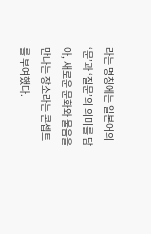라는 명칭에는 일본어의 ‘문’과 ‘질문’의 의미를 담아, 새로운 문화와 물음을 만나는 장소라는 콘셉트를 부여했다.